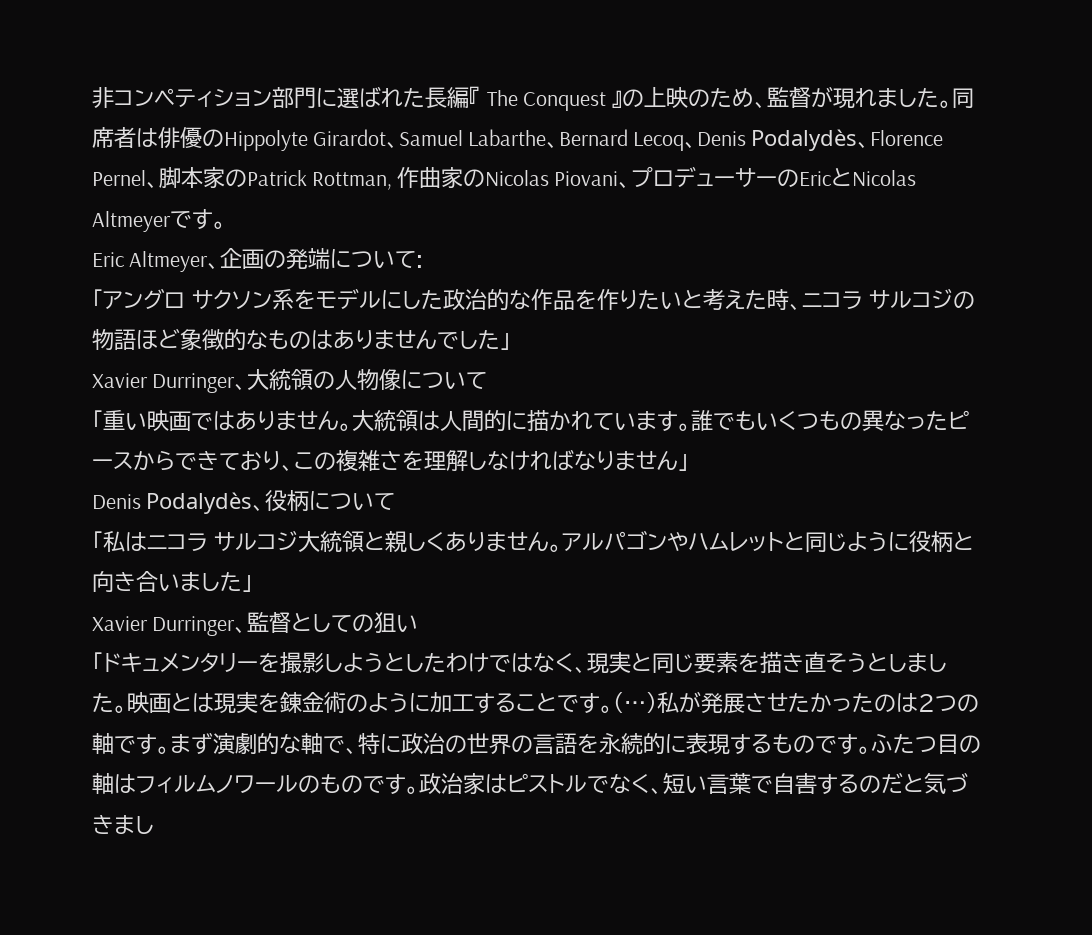非コンペティション部門に選ばれた長編『 The Conquest 』の上映のため、監督が現れました。同席者は俳優のHippolyte Girardot、Samuel Labarthe、Bernard Lecoq、Denis Podalydès、Florence Pernel、脚本家のPatrick Rottman, 作曲家のNicolas Piovani、プロデューサーのEricとNicolas Altmeyerです。
Eric Altmeyer、企画の発端について:
「アングロ サクソン系をモデルにした政治的な作品を作りたいと考えた時、ニコラ サルコジの物語ほど象徴的なものはありませんでした」
Xavier Durringer、大統領の人物像について
「重い映画ではありません。大統領は人間的に描かれています。誰でもいくつもの異なったピースからできており、この複雑さを理解しなければなりません」
Denis Podalydès、役柄について
「私はニコラ サルコジ大統領と親しくありません。アルパゴンやハムレットと同じように役柄と向き合いました」
Xavier Durringer、監督としての狙い
「ドキュメンタリーを撮影しようとしたわけではなく、現実と同じ要素を描き直そうとしました。映画とは現実を錬金術のように加工することです。(…)私が発展させたかったのは2つの軸です。まず演劇的な軸で、特に政治の世界の言語を永続的に表現するものです。ふたつ目の軸はフィルムノワールのものです。政治家はピストルでなく、短い言葉で自害するのだと気づきまし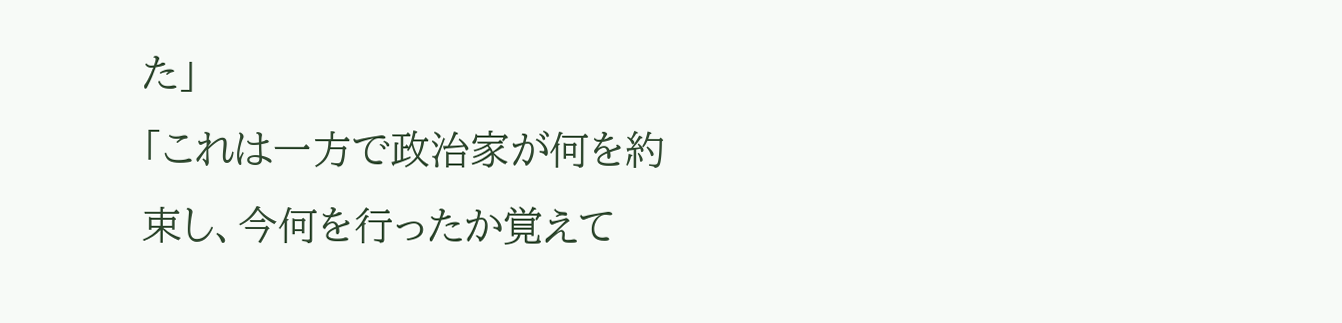た」
「これは一方で政治家が何を約束し、今何を行ったか覚えて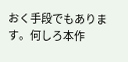おく手段でもあります。何しろ本作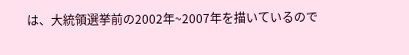は、大統領選挙前の2002年~2007年を描いているので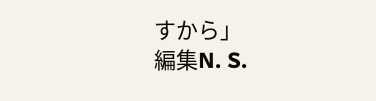すから」
編集N. S.